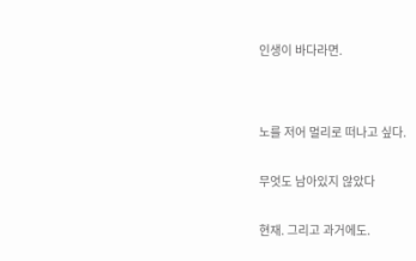인생이 바다라면.




노를 저어 멀리로 떠나고 싶다.


무엇도 남아있지 않았다


현재. 그리고 과거에도.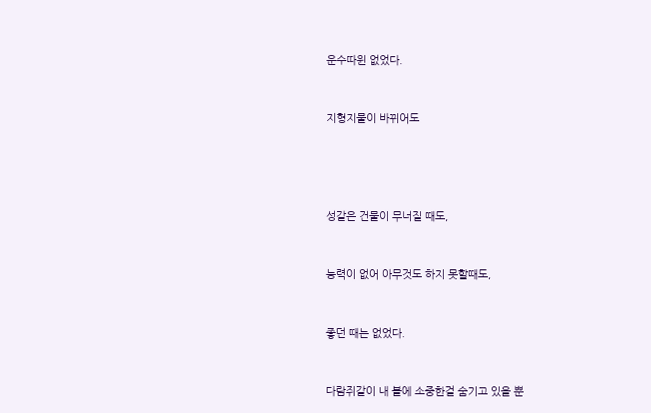운수따윈 없었다.


지형지물이 바뀌어도




성같은 건물이 무너질 때도,


능력이 없어 아무것도 하지 못할때도,


좋던 때는 없었다.


다람쥐같이 내 볼에 소중한걸 숨기고 있을 뿐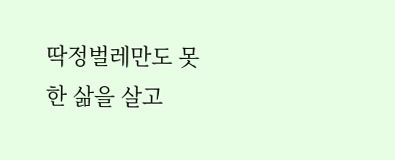딱정벌레만도 못한 삶을 살고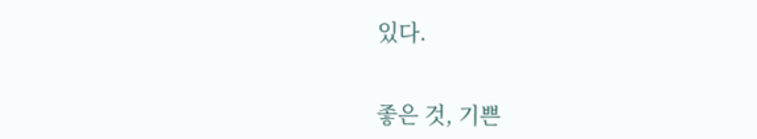있다.


좋은 것, 기쁜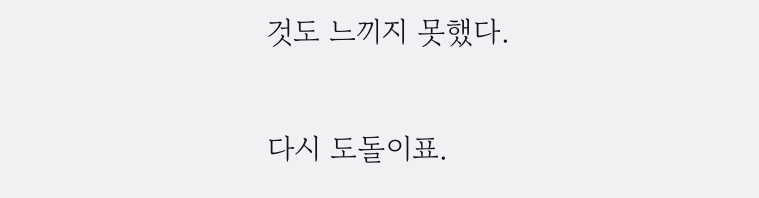것도 느끼지 못했다.


다시 도돌이표.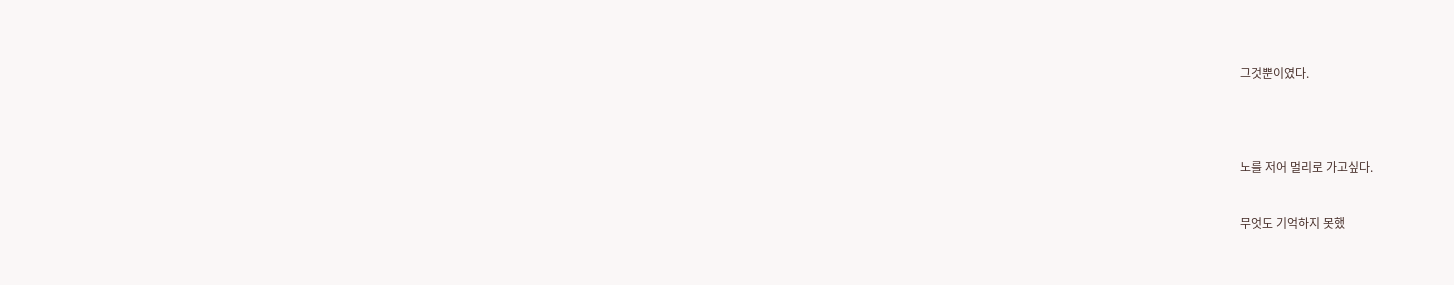그것뿐이였다.




노를 저어 멀리로 가고싶다.


무엇도 기억하지 못했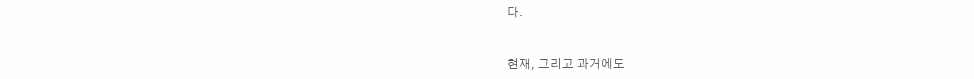다.


현재, 그리고 과거에도